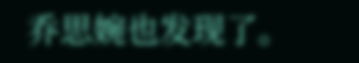乔思婉也发现了。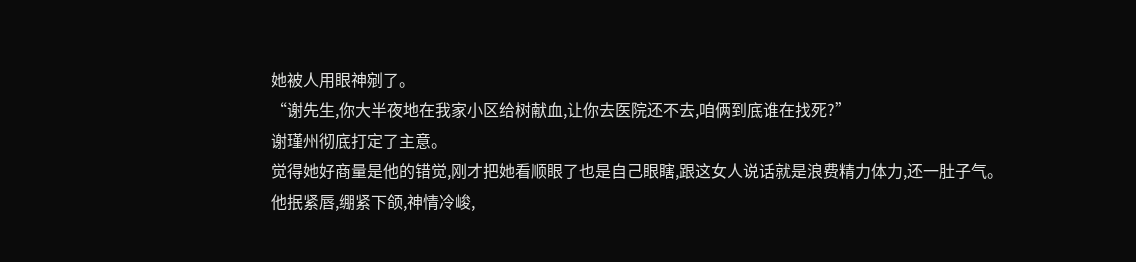她被人用眼神剜了。
“谢先生,你大半夜地在我家小区给树献血,让你去医院还不去,咱俩到底谁在找死?”
谢瑾州彻底打定了主意。
觉得她好商量是他的错觉,刚才把她看顺眼了也是自己眼瞎,跟这女人说话就是浪费精力体力,还一肚子气。
他抿紧唇,绷紧下颌,神情冷峻,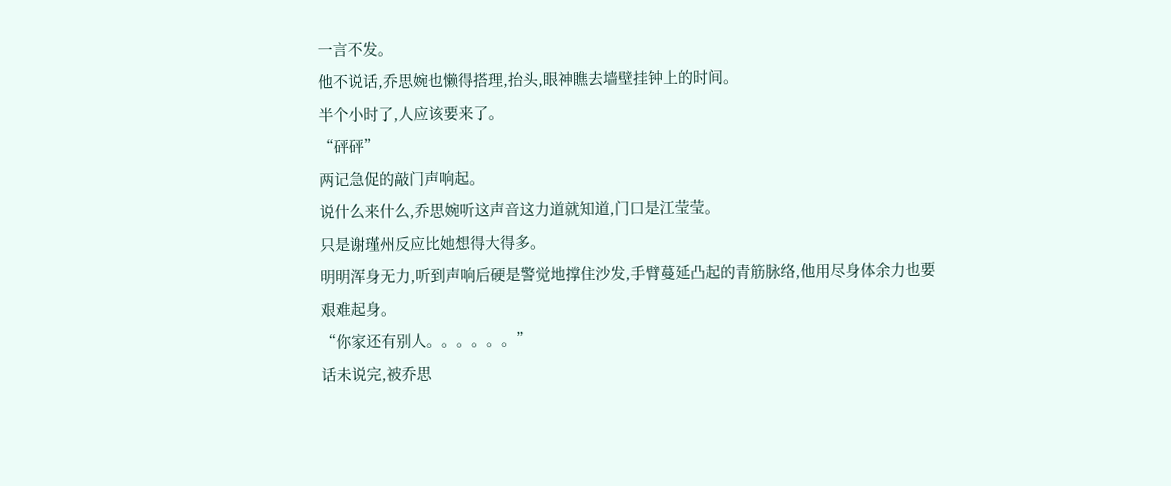一言不发。
他不说话,乔思婉也懒得搭理,抬头,眼神瞧去墙壁挂钟上的时间。
半个小时了,人应该要来了。
“砰砰”
两记急促的敲门声响起。
说什么来什么,乔思婉听这声音这力道就知道,门口是江莹莹。
只是谢瑾州反应比她想得大得多。
明明浑身无力,听到声响后硬是警觉地撑住沙发,手臂蔓延凸起的青筋脉络,他用尽身体余力也要艰难起身。
“你家还有别人。。。。。。”
话未说完,被乔思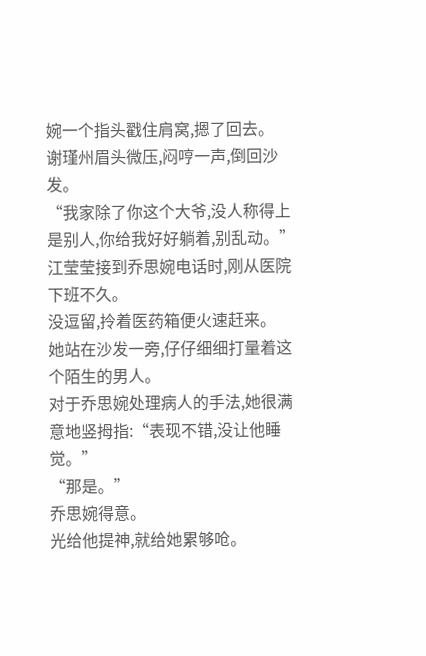婉一个指头戳住肩窝,摁了回去。
谢瑾州眉头微压,闷哼一声,倒回沙发。
“我家除了你这个大爷,没人称得上是别人,你给我好好躺着,别乱动。”
江莹莹接到乔思婉电话时,刚从医院下班不久。
没逗留,拎着医药箱便火速赶来。
她站在沙发一旁,仔仔细细打量着这个陌生的男人。
对于乔思婉处理病人的手法,她很满意地竖拇指:“表现不错,没让他睡觉。”
“那是。”
乔思婉得意。
光给他提神,就给她累够呛。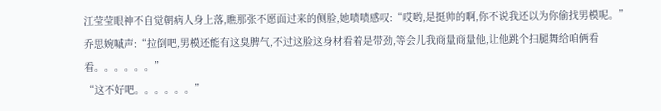江莹莹眼神不自觉朝病人身上落,瞧那张不愿面过来的侧脸,她啧啧感叹:“哎哟,是挺帅的啊,你不说我还以为你偷找男模呢。”
乔思婉嘁声:“拉倒吧,男模还能有这臭脾气,不过这脸这身材看着是带劲,等会儿我商量商量他,让他跳个扫腿舞给咱俩看看。。。。。。”
“这不好吧。。。。。。”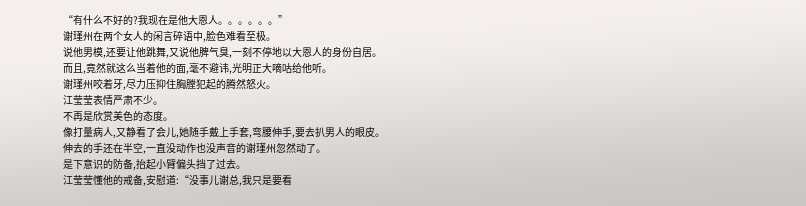“有什么不好的?我现在是他大恩人。。。。。。”
谢瑾州在两个女人的闲言碎语中,脸色难看至极。
说他男模,还要让他跳舞,又说他脾气臭,一刻不停地以大恩人的身份自居。
而且,竟然就这么当着他的面,毫不避讳,光明正大嘀咕给他听。
谢瑾州咬着牙,尽力压抑住胸膛犯起的腾然怒火。
江莹莹表情严肃不少。
不再是欣赏美色的态度。
像打量病人,又静看了会儿,她随手戴上手套,弯腰伸手,要去扒男人的眼皮。
伸去的手还在半空,一直没动作也没声音的谢瑾州忽然动了。
是下意识的防备,抬起小臂偏头挡了过去。
江莹莹懂他的戒备,安慰道:“没事儿谢总,我只是要看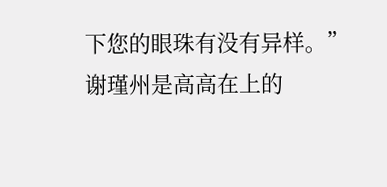下您的眼珠有没有异样。”
谢瑾州是高高在上的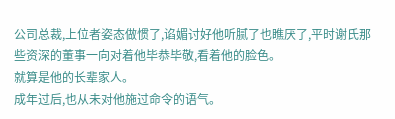公司总裁,上位者姿态做惯了,谄媚讨好他听腻了也瞧厌了,平时谢氏那些资深的董事一向对着他毕恭毕敬,看着他的脸色。
就算是他的长辈家人。
成年过后,也从未对他施过命令的语气。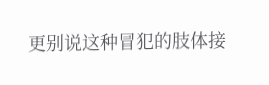更别说这种冒犯的肢体接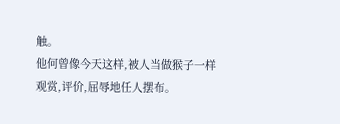触。
他何曾像今天这样,被人当做猴子一样观赏,评价,屈辱地任人摆布。